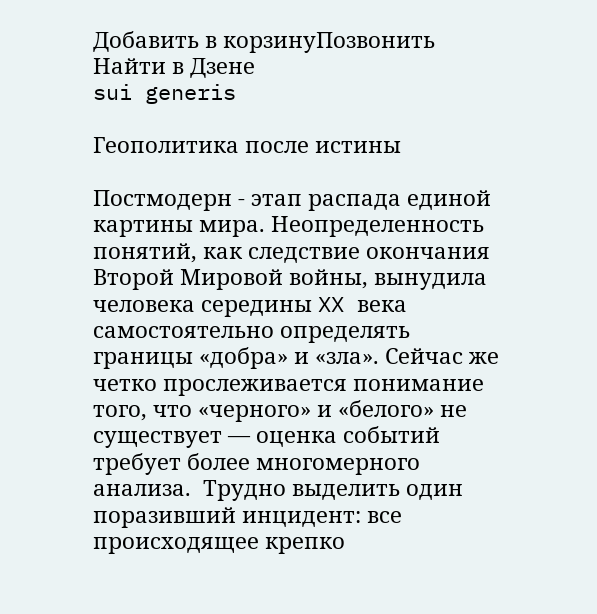Добавить в корзинуПозвонить
Найти в Дзене
sui generis

Геополитика после истины

Постмодерн - этап распада единой картины мира. Неопределенность понятий, как следствие окончания Второй Мировой войны, вынудила человека середины XX века самостоятельно определять границы «добра» и «зла». Сейчас же четко прослеживается понимание того, что «черного» и «белого» не существует — оценка событий требует более многомерного анализа.  Трудно выделить один поразивший инцидент: все происходящее крепко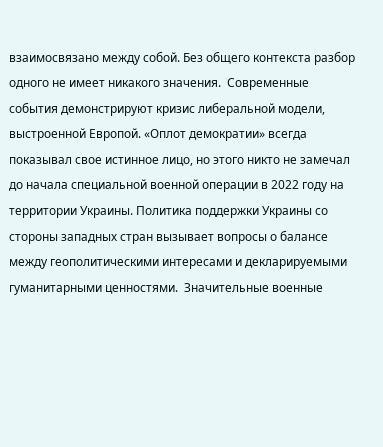взаимосвязано между собой. Без общего контекста разбор одного не имеет никакого значения.  Современные события демонстрируют кризис либеральной модели, выстроенной Европой. «Оплот демократии» всегда показывал свое истинное лицо, но этого никто не замечал до начала специальной военной операции в 2022 году на территории Украины. Политика поддержки Украины со стороны западных стран вызывает вопросы о балансе между геополитическими интересами и декларируемыми гуманитарными ценностями.  Значительные военные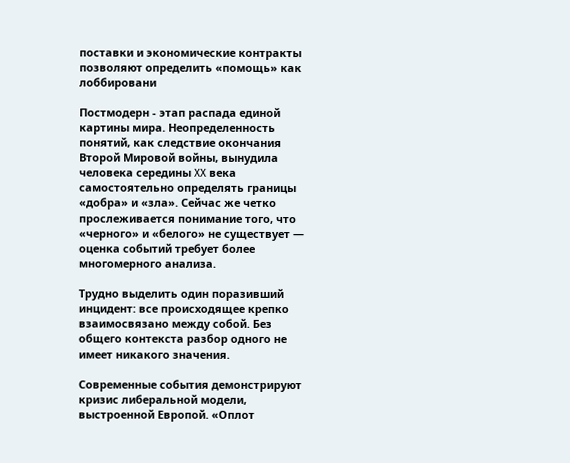поставки и экономические контракты позволяют определить «помощь» как лоббировани

Постмодерн - этап распада единой картины мира. Неопределенность понятий, как следствие окончания Второй Мировой войны, вынудила человека середины XX века самостоятельно определять границы «добра» и «зла». Сейчас же четко прослеживается понимание того, что «черного» и «белого» не существует — оценка событий требует более многомерного анализа.

Трудно выделить один поразивший инцидент: все происходящее крепко взаимосвязано между собой. Без общего контекста разбор одного не имеет никакого значения.

Современные события демонстрируют кризис либеральной модели, выстроенной Европой. «Оплот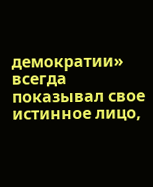демократии» всегда показывал свое истинное лицо,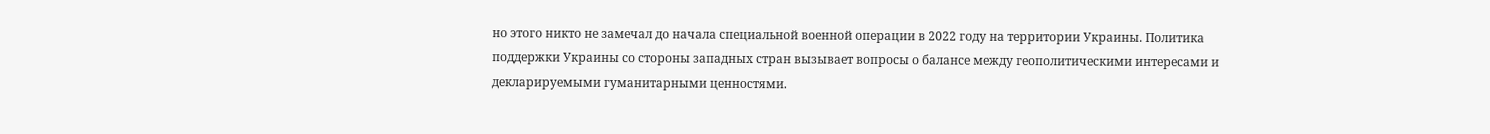но этого никто не замечал до начала специальной военной операции в 2022 году на территории Украины. Политика поддержки Украины со стороны западных стран вызывает вопросы о балансе между геополитическими интересами и декларируемыми гуманитарными ценностями.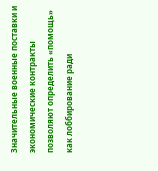Значительные военные поставки и экономические контракты позволяют определить «помощь» как лоббирование ради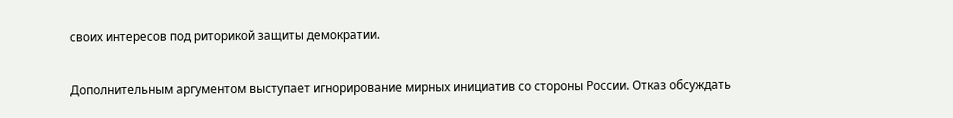своих интересов под риторикой защиты демократии.

Дополнительным аргументом выступает игнорирование мирных инициатив со стороны России. Отказ обсуждать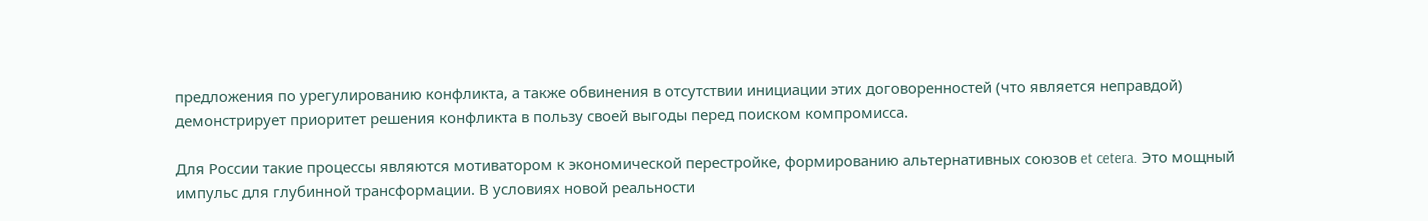предложения по урегулированию конфликта, а также обвинения в отсутствии инициации этих договоренностей (что является неправдой) демонстрирует приоритет решения конфликта в пользу своей выгоды перед поиском компромисса.

Для России такие процессы являются мотиватором к экономической перестройке, формированию альтернативных союзов et cetera. Это мощный импульс для глубинной трансформации. В условиях новой реальности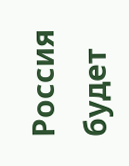Россия будет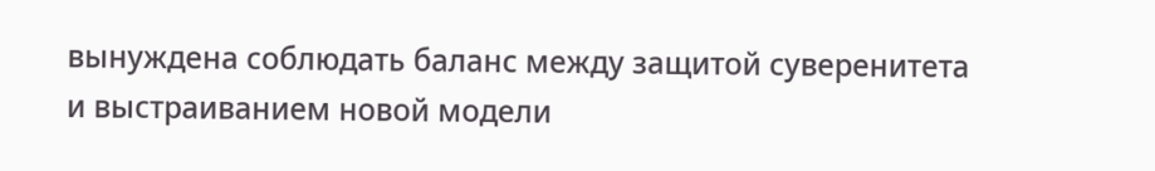вынуждена соблюдать баланс между защитой суверенитета и выстраиванием новой модели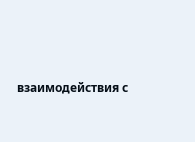взаимодействия с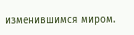изменившимся миром.